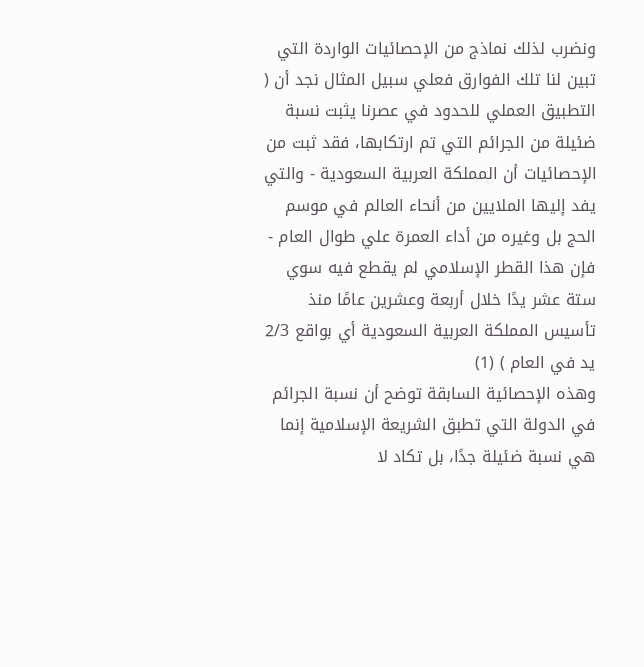ونضرب لذلك نماذج من الإحصائيات الواردة التي تبين لنا تلك الفوارق فعلي سبيل المثال نجد أن ( التطبيق العملي للحدود في عصرنا يثبت نسبة ضئيلة من الجرائم التي تم ارتكابها، فقد ثبت من الإحصائيات أن المملكة العربية السعودية - والتي يفد إليها الملايين من أنحاء العالم في موسم الحج بل وغيره من أداء العمرة علي طوال العام - فإن هذا القطر الإسلامي لم يقطع فيه سوي ستة عشر يدًا خلال أربعة وعشرين عامًا منذ تأسيس المملكة العربية السعودية أي بواقع 2/3 يد في العام ) (1)
وهذه الإحصائية السابقة توضح أن نسبة الجرائم في الدولة التي تطبق الشريعة الإسلامية إنما هي نسبة ضئيلة جدًا، بل تكاد لا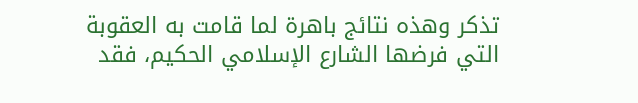تذكر وهذه نتائج باهرة لما قامت به العقوبة التي فرضها الشارع الإسلامي الحكيم، فقد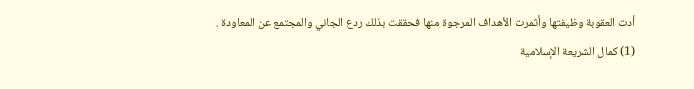أدت العقوبة وظيفتها وأثمرت الأهداف المرجوة منها فحققت بذلك ردع الجاني والمجتمع عن المعاودة .
(1) كمال الشريعة الإسلامية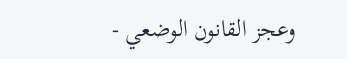وعجز القانون الوضعي -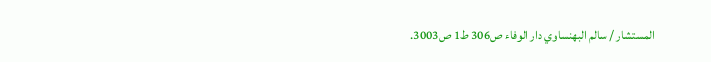المستشار / سالم البهنساوي دار الوفاء ص306 ط1 ص3003.